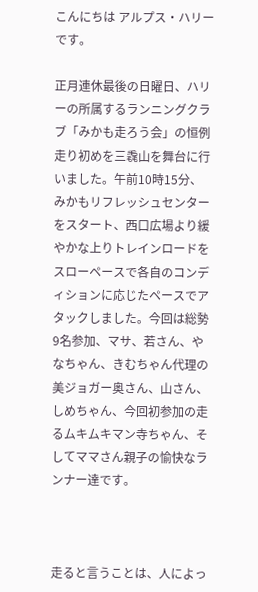こんにちは アルプス・ハリーです。

正月連休最後の日曜日、ハリーの所属するランニングクラブ「みかも走ろう会」の恒例走り初めを三毳山を舞台に行いました。午前10時15分、みかもリフレッシュセンターをスタート、西口広場より緩やかな上りトレインロードをスローペースで各自のコンディションに応じたペースでアタックしました。今回は総勢9名参加、マサ、若さん、やなちゃん、きむちゃん代理の美ジョガー奥さん、山さん、しめちゃん、今回初参加の走るムキムキマン寺ちゃん、そしてママさん親子の愉快なランナー達です。



走ると言うことは、人によっ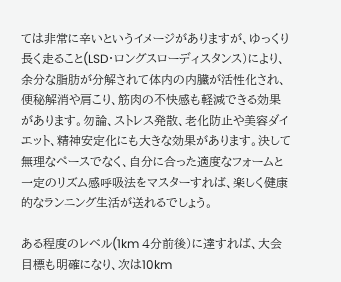ては非常に辛いというイメージがありますが、ゆっくり長く走ること(LSD・ロングスローディスタンス)により、余分な脂肪が分解されて体内の内臓が活性化され、便秘解消や肩こり、筋肉の不快感も軽減できる効果があります。勿論、ストレス発散、老化防止や美容ダイエット、精神安定化にも大きな効果があります。決して無理なペースでなく、自分に合った適度なフォームと一定のリズム感呼吸法をマスターすれば、楽しく健康的なランニング生活が送れるでしょう。

ある程度のレベル(1km 4分前後)に達すれば、大会目標も明確になり、次は10km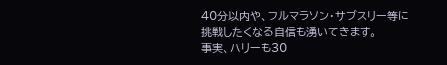40分以内や、フルマラソン・サブスリー等に挑戦したくなる自信も湧いてきます。
事実、ハリーも30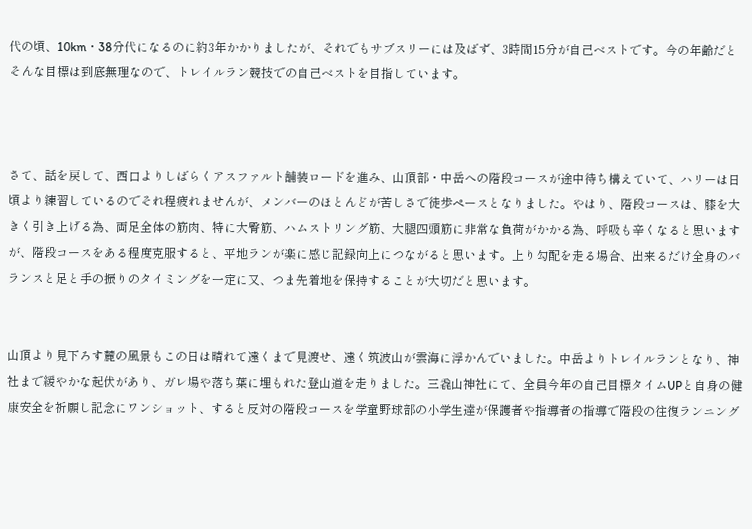代の頃、10km・38分代になるのに約3年かかりましたが、それでもサブスリーには及ばず、3時間15分が自己ベストです。今の年齢だとそんな目標は到底無理なので、トレイルラン競技での自己ベストを目指しています。



さて、話を戻して、西口よりしばらくアスファルト舗装ロードを進み、山頂部・中岳への階段コースが途中待ち構えていて、ハリーは日頃より練習しているのでそれ程疲れませんが、メンバーのほとんどが苦しさで徒歩ペースとなりました。やはり、階段コースは、膝を大きく引き上げる為、両足全体の筋肉、特に大臀筋、ハムストリング筋、大腿四頭筋に非常な負荷がかかる為、呼吸も辛くなると思いますが、階段コースをある程度克服すると、平地ランが楽に感じ記録向上につながると思います。上り勾配を走る場合、出来るだけ全身のバランスと足と手の振りのタイミングを一定に又、つま先着地を保持することが大切だと思います。


山頂より見下ろす麓の風景もこの日は晴れて遠くまで見渡せ、遠く筑波山が雲海に浮かんでいました。中岳よりトレイルランとなり、神社まで緩やかな起伏があり、ガレ場や落ち葉に埋もれた登山道を走りました。三毳山神社にて、全員今年の自己目標タイムUPと自身の健康安全を祈願し記念にワンショット、すると反対の階段コースを学童野球部の小学生達が保護者や指導者の指導で階段の往復ランニング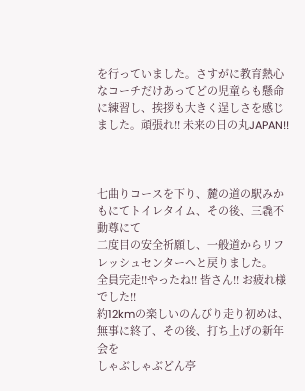を行っていました。さすがに教育熱心なコーチだけあってどの児童らも懸命に練習し、挨拶も大きく逞しさを感じました。頑張れ!! 未来の日の丸JAPAN!!



七曲りコースを下り、麓の道の駅みかもにてトイレタイム、その後、三毳不動尊にて
二度目の安全祈願し、一般道からリフレッシュセンターへと戻りました。
全員完走!!やったね!! 皆さん!! お疲れ様でした!!
約12kmの楽しいのんびり走り初めは、無事に終了、その後、打ち上げの新年会を
しゃぶしゃぶどん亭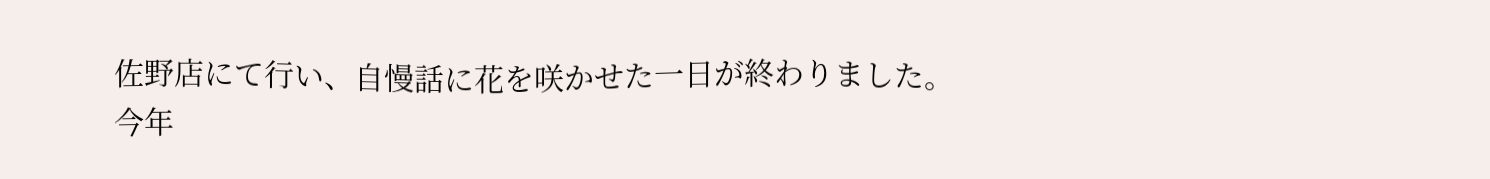佐野店にて行い、自慢話に花を咲かせた一日が終わりました。
今年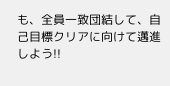も、全員一致団結して、自己目標クリアに向けて邁進しよう!!